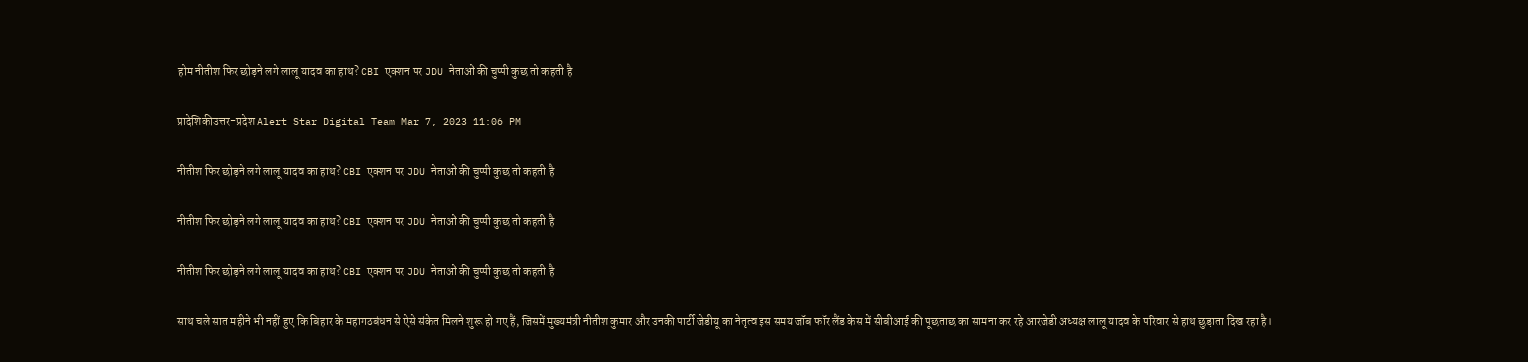होम नीतीश फिर छोड़ने लगे लालू यादव का हाथ? CBI एक्शन पर JDU नेताओं की चुप्पी कुछ तो कहती है

प्रादेशिकीउत्तर-प्रदेश Alert Star Digital Team Mar 7, 2023 11:06 PM

नीतीश फिर छोड़ने लगे लालू यादव का हाथ? CBI एक्शन पर JDU नेताओं की चुप्पी कुछ तो कहती है

नीतीश फिर छोड़ने लगे लालू यादव का हाथ? CBI एक्शन पर JDU नेताओं की चुप्पी कुछ तो कहती है

नीतीश फिर छोड़ने लगे लालू यादव का हाथ? CBI एक्शन पर JDU नेताओं की चुप्पी कुछ तो कहती है

साथ चले सात महीने भी नहीं हुए कि बिहार के महागठबंधन से ऐसे संकेत मिलने शुरू हो गए हैं, जिसमें मुख्यमंत्री नीतीश कुमार और उनकी पार्टी जेडीयू का नेतृत्व इस समय जॉब फॉर लैंड केस में सीबीआई की पूछताछ का सामना कर रहे आरजेडी अध्यक्ष लालू यादव के परिवार से हाथ छुड़ाता दिख रहा है।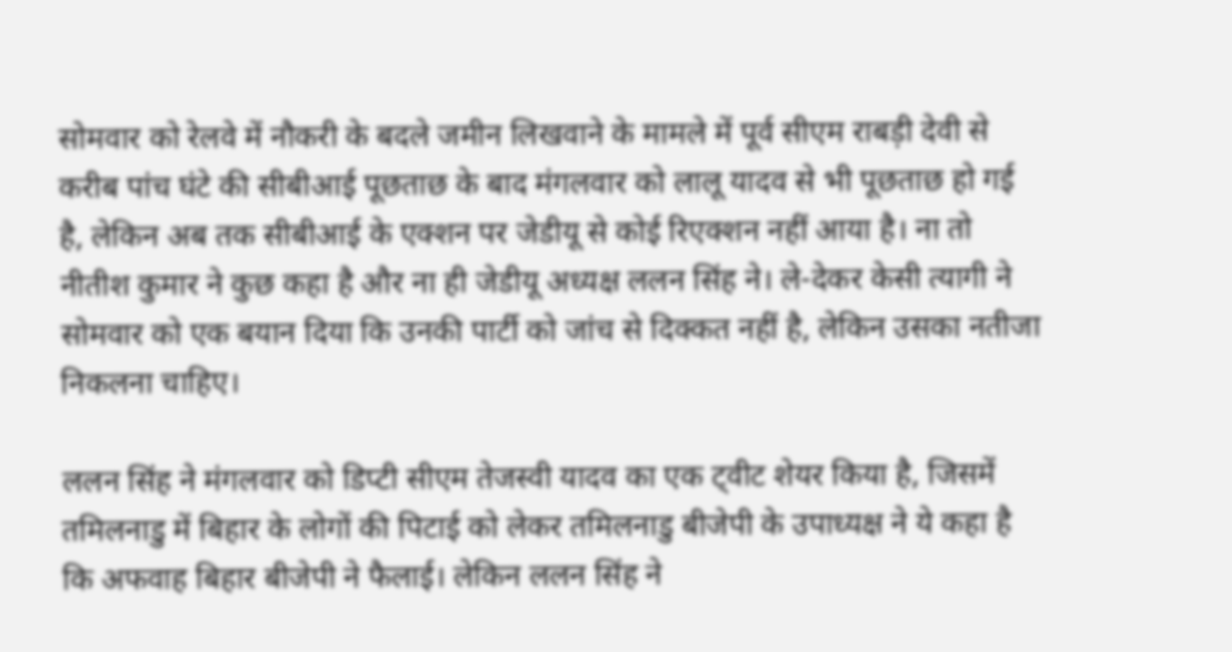सोमवार को रेलवे में नौकरी के बदले जमीन लिखवाने के मामले में पूर्व सीएम राबड़ी देवी से करीब पांच घंटे की सीबीआई पूछताछ के बाद मंगलवार को लालू यादव से भी पूछताछ हो गई है, लेकिन अब तक सीबीआई के एक्शन पर जेडीयू से कोई रिएक्शन नहीं आया है। ना तो नीतीश कुमार ने कुछ कहा है और ना ही जेडीयू अध्यक्ष ललन सिंह ने। ले-देकर केसी त्यागी ने सोमवार को एक बयान दिया कि उनकी पार्टी को जांच से दिक्कत नहीं है, लेकिन उसका नतीजा निकलना चाहिए।

ललन सिंह ने मंगलवार को डिप्टी सीएम तेजस्वी यादव का एक ट्वीट शेयर किया है, जिसमें तमिलनाडु में बिहार के लोगों की पिटाई को लेकर तमिलनाडु बीजेपी के उपाध्यक्ष ने ये कहा है कि अफवाह बिहार बीजेपी ने फैलाई। लेकिन ललन सिंह ने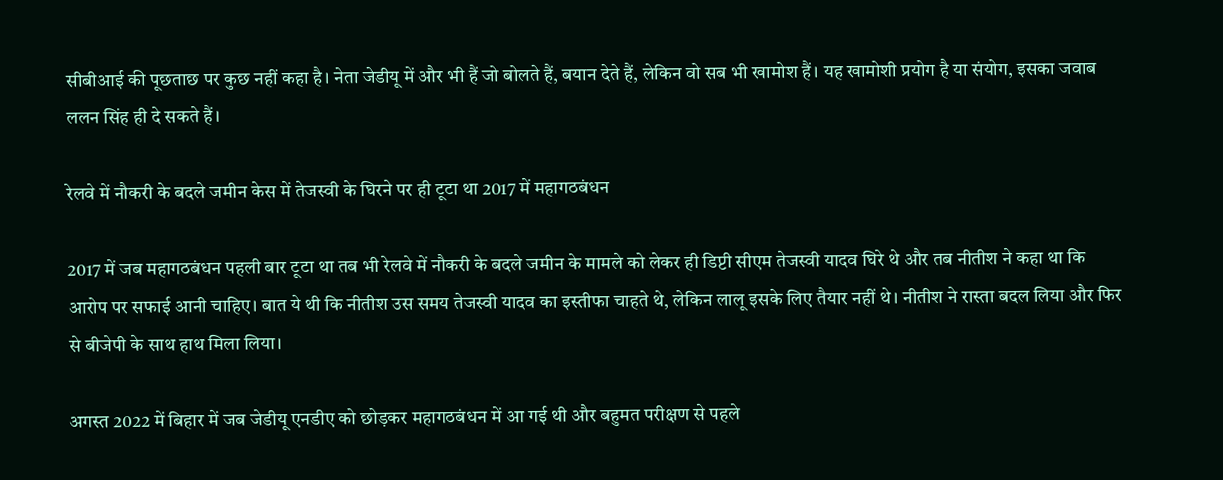सीबीआई की पूछताछ पर कुछ नहीं कहा है। नेता जेडीयू में और भी हैं जो बोलते हैं, बयान देते हैं, लेकिन वो सब भी खामोश हैं। यह खामोशी प्रयोग है या संयोग, इसका जवाब ललन सिंह ही दे सकते हैं।

रेलवे में नौकरी के बदले जमीन केस में तेजस्वी के घिरने पर ही टूटा था 2017 में महागठबंधन

2017 में जब महागठबंधन पहली बार टूटा था तब भी रेलवे में नौकरी के बदले जमीन के मामले को लेकर ही डिप्टी सीएम तेजस्वी यादव घिरे थे और तब नीतीश ने कहा था कि आरोप पर सफाई आनी चाहिए। बात ये थी कि नीतीश उस समय तेजस्वी यादव का इस्तीफा चाहते थे, लेकिन लालू इसके लिए तैयार नहीं थे। नीतीश ने रास्ता बदल लिया और फिर से बीजेपी के साथ हाथ मिला लिया।

अगस्त 2022 में बिहार में जब जेडीयू एनडीए को छोड़कर महागठबंधन में आ गई थी और बहुमत परीक्षण से पहले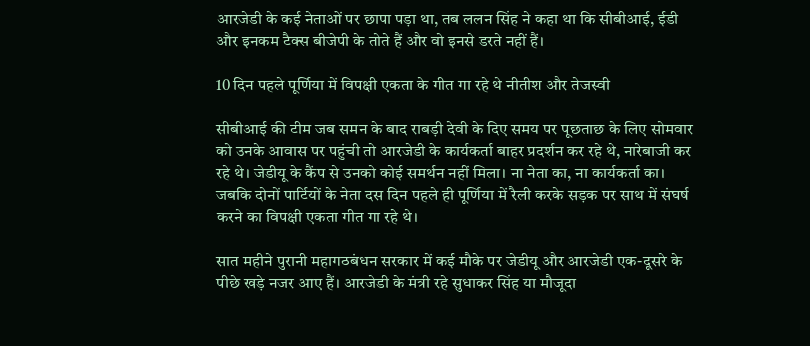आरजेडी के कई नेताओं पर छापा पड़ा था, तब ललन सिंह ने कहा था कि सीबीआई, ईडी और इनकम टैक्स बीजेपी के तोते हैं और वो इनसे डरते नहीं हैं।

10 दिन पहले पूर्णिया में विपक्षी एकता के गीत गा रहे थे नीतीश और तेजस्वी

सीबीआई की टीम जब समन के बाद राबड़ी देवी के दिए समय पर पूछताछ के लिए सोमवार को उनके आवास पर पहुंची तो आरजेडी के कार्यकर्ता बाहर प्रदर्शन कर रहे थे, नारेबाजी कर रहे थे। जेडीयू के कैंप से उनको कोई समर्थन नहीं मिला। ना नेता का, ना कार्यकर्ता का। जबकि दोनों पार्टियों के नेता दस दिन पहले ही पूर्णिया में रैली करके सड़क पर साथ में संघर्ष करने का विपक्षी एकता गीत गा रहे थे।

सात महीने पुरानी महागठबंधन सरकार में कई मौके पर जेडीयू और आरजेडी एक-दूसरे के पीछे खड़े नजर आए हैं। आरजेडी के मंत्री रहे सुधाकर सिंह या मौजूदा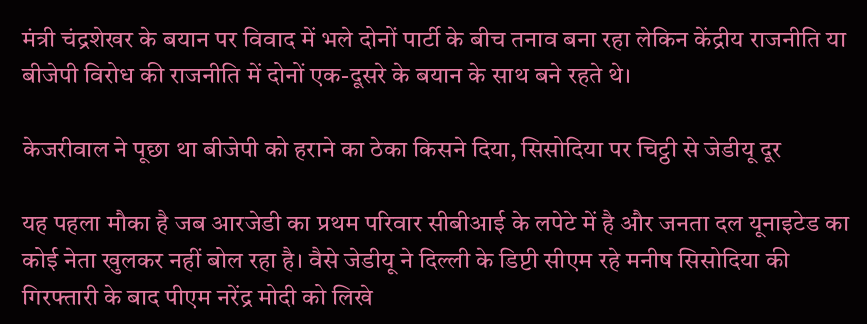मंत्री चंद्रशेखर के बयान पर विवाद में भले दोनों पार्टी के बीच तनाव बना रहा लेकिन केंद्रीय राजनीति या बीजेपी विरोध की राजनीति में दोनों एक-दूसरे के बयान के साथ बने रहते थे।

केजरीवाल ने पूछा था बीजेपी को हराने का ठेका किसने दिया, सिसोदिया पर चिट्ठी से जेडीयू दूर

यह पहला मौका है जब आरजेडी का प्रथम परिवार सीबीआई के लपेटे में है और जनता दल यूनाइटेड का कोई नेता खुलकर नहीं बोल रहा है। वैसे जेडीयू ने दिल्ली के डिप्टी सीएम रहे मनीष सिसोदिया की गिरफ्तारी के बाद पीएम नरेंद्र मोदी को लिखे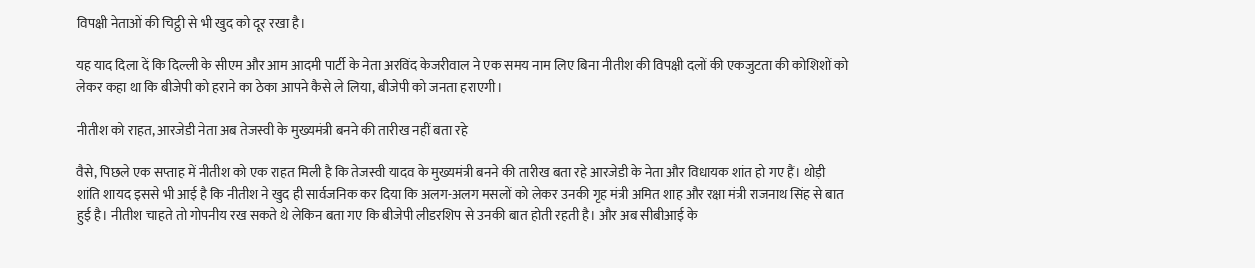विपक्षी नेताओं की चिट्ठी से भी खुद को दूर रखा है।

यह याद दिला दें कि दिल्ली के सीएम और आम आदमी पार्टी के नेता अरविंद केजरीवाल ने एक समय नाम लिए बिना नीतीश की विपक्षी दलों की एकजुटता की कोशिशों को लेकर कहा था कि बीजेपी को हराने का ठेका आपने कैसे ले लिया, बीजेपी को जनता हराएगी।

नीतीश को राहत, आरजेडी नेता अब तेजस्वी के मुख्यमंत्री बनने की तारीख नहीं बता रहे

वैसे, पिछले एक सप्ताह में नीतीश को एक राहत मिली है कि तेजस्वी यादव के मुख्यमंत्री बनने की तारीख बता रहे आरजेडी के नेता और विधायक शांत हो गए हैं। थोड़ी शांति शायद इससे भी आई है कि नीतीश ने खुद ही सार्वजनिक कर दिया कि अलग-अलग मसलों को लेकर उनकी गृह मंत्री अमित शाह और रक्षा मंत्री राजनाथ सिंह से बात हुई है। नीतीश चाहते तो गोपनीय रख सकते थे लेकिन बता गए कि बीजेपी लीडरशिप से उनकी बात होती रहती है। और अब सीबीआई के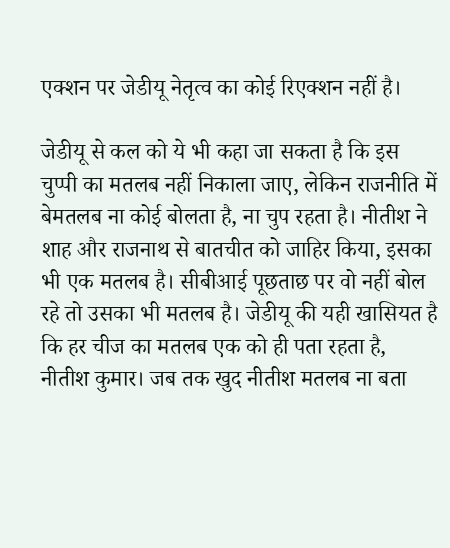एक्शन पर जेडीयू नेतृत्व का कोई रिएक्शन नहीं है।

जेडीयू से कल को ये भी कहा जा सकता है कि इस चुप्पी का मतलब नहीं निकाला जाए, लेकिन राजनीति में बेमतलब ना कोई बोलता है, ना चुप रहता है। नीतीश ने शाह और राजनाथ से बातचीत को जाहिर किया, इसका भी एक मतलब है। सीबीआई पूछताछ पर वो नहीं बोल रहे तो उसका भी मतलब है। जेडीयू की यही खासियत है कि हर चीज का मतलब एक को ही पता रहता है, नीतीश कुमार। जब तक खुद नीतीश मतलब ना बता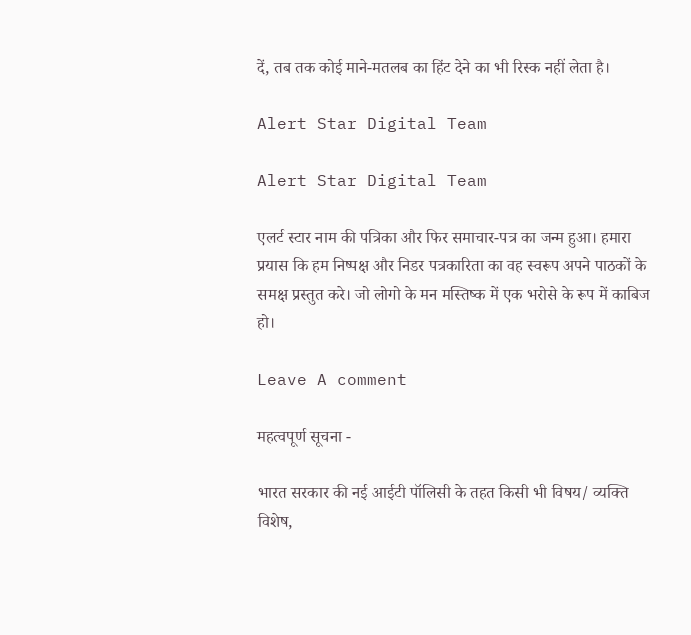दें, तब तक कोई माने-मतलब का हिंट देने का भी रिस्क नहीं लेता है।

Alert Star Digital Team

Alert Star Digital Team

एलर्ट स्टार नाम की पत्रिका और फिर समाचार-पत्र का जन्म हुआ। हमारा प्रयास कि हम निष्पक्ष और निडर पत्रकारिता का वह स्वरूप अपने पाठकों के समक्ष प्रस्तुत करे। जो लोगो के मन मस्तिष्क में एक भरोसे के रूप में काबिज हो।

Leave A comment

महत्वपूर्ण सूचना -

भारत सरकार की नई आईटी पॉलिसी के तहत किसी भी विषय/ व्यक्ति विशेष,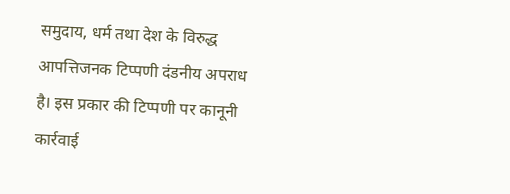समुदाय, धर्म तथा देश के विरुद्ध आपत्तिजनक टिप्पणी दंडनीय अपराध है। इस प्रकार की टिप्पणी पर कानूनी कार्रवाई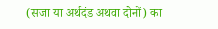(सजा या अर्थदंड अथवा दोनों) का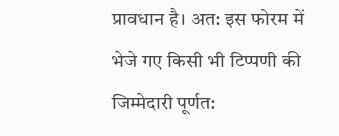प्रावधान है। अत: इस फोरम में भेजे गए किसी भी टिप्पणी की जिम्मेदारी पूर्णत: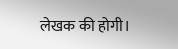लेखक की होगी।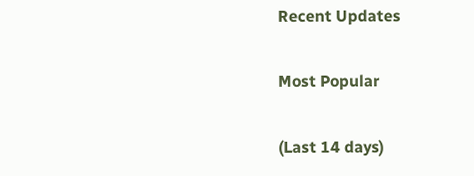Recent Updates

Most Popular

(Last 14 days)